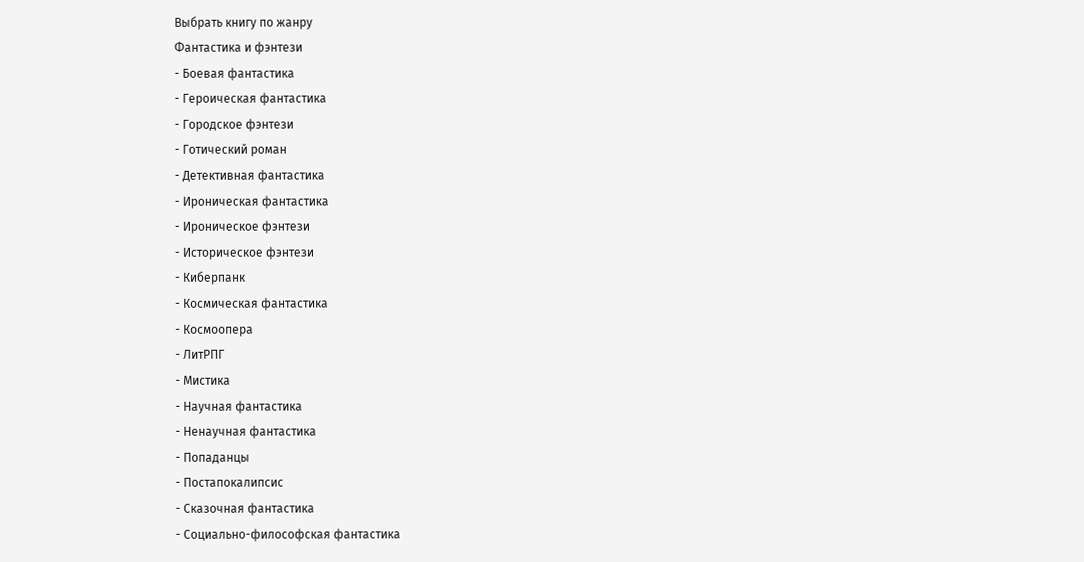Выбрать книгу по жанру
Фантастика и фэнтези
- Боевая фантастика
- Героическая фантастика
- Городское фэнтези
- Готический роман
- Детективная фантастика
- Ироническая фантастика
- Ироническое фэнтези
- Историческое фэнтези
- Киберпанк
- Космическая фантастика
- Космоопера
- ЛитРПГ
- Мистика
- Научная фантастика
- Ненаучная фантастика
- Попаданцы
- Постапокалипсис
- Сказочная фантастика
- Социально-философская фантастика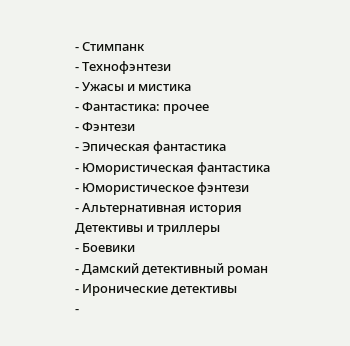- Стимпанк
- Технофэнтези
- Ужасы и мистика
- Фантастика: прочее
- Фэнтези
- Эпическая фантастика
- Юмористическая фантастика
- Юмористическое фэнтези
- Альтернативная история
Детективы и триллеры
- Боевики
- Дамский детективный роман
- Иронические детективы
-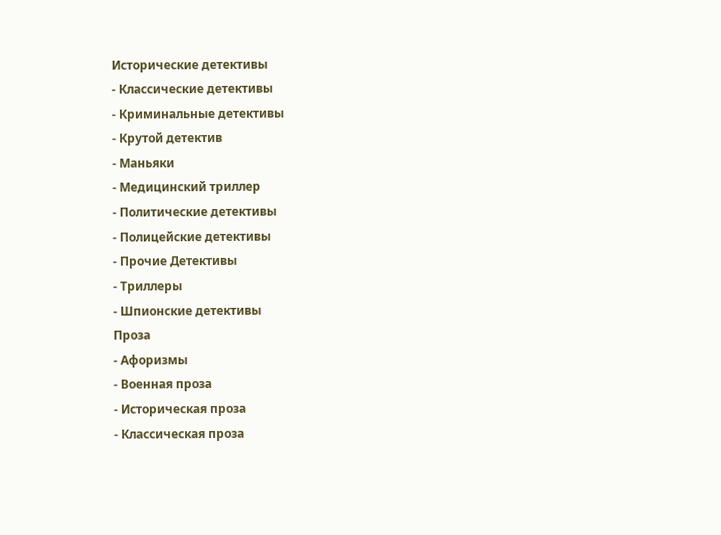Исторические детективы
- Классические детективы
- Криминальные детективы
- Крутой детектив
- Маньяки
- Медицинский триллер
- Политические детективы
- Полицейские детективы
- Прочие Детективы
- Триллеры
- Шпионские детективы
Проза
- Афоризмы
- Военная проза
- Историческая проза
- Классическая проза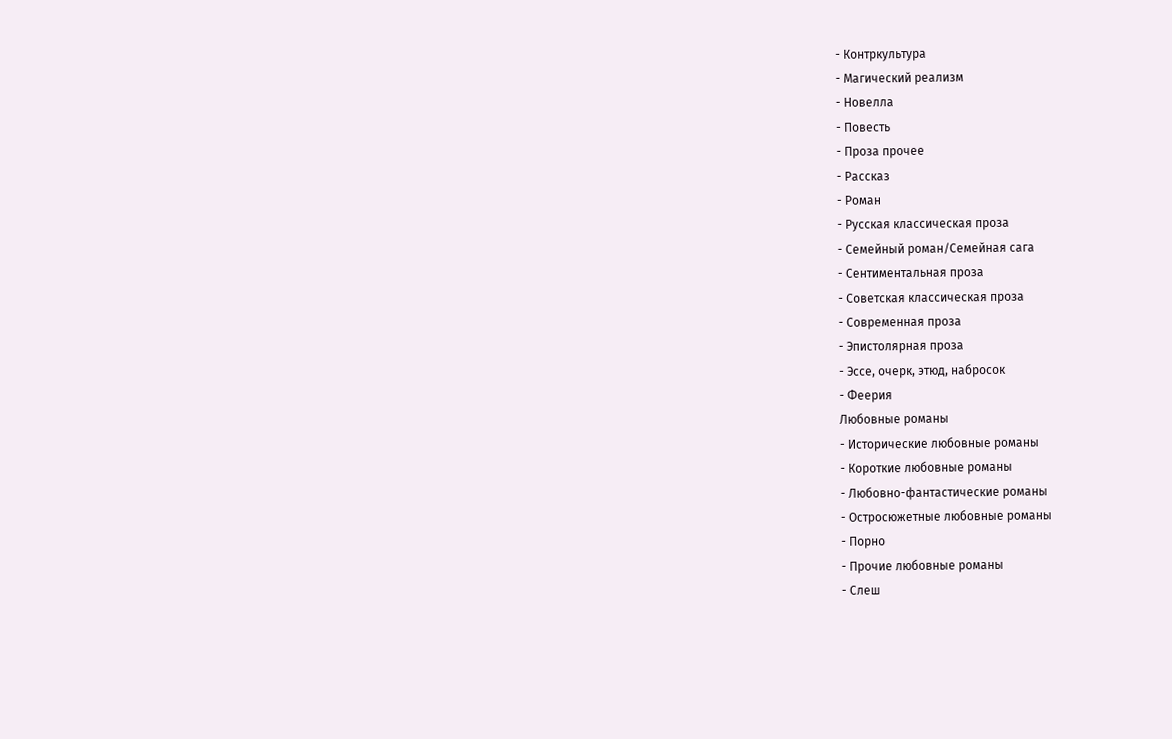- Контркультура
- Магический реализм
- Новелла
- Повесть
- Проза прочее
- Рассказ
- Роман
- Русская классическая проза
- Семейный роман/Семейная сага
- Сентиментальная проза
- Советская классическая проза
- Современная проза
- Эпистолярная проза
- Эссе, очерк, этюд, набросок
- Феерия
Любовные романы
- Исторические любовные романы
- Короткие любовные романы
- Любовно-фантастические романы
- Остросюжетные любовные романы
- Порно
- Прочие любовные романы
- Слеш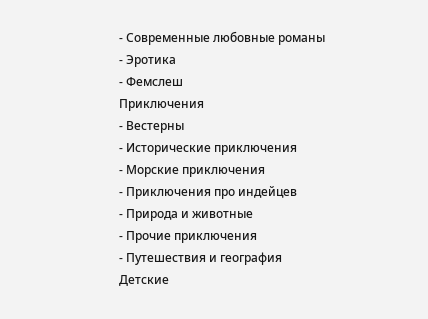- Современные любовные романы
- Эротика
- Фемслеш
Приключения
- Вестерны
- Исторические приключения
- Морские приключения
- Приключения про индейцев
- Природа и животные
- Прочие приключения
- Путешествия и география
Детские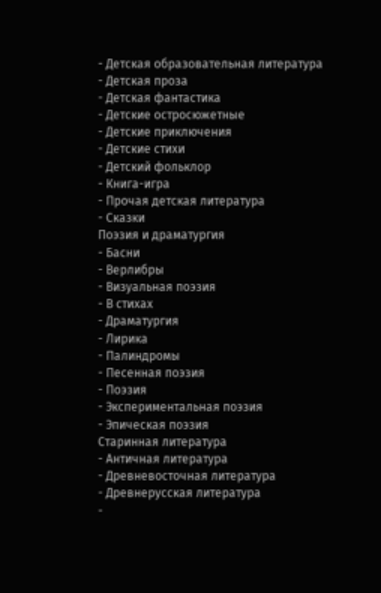- Детская образовательная литература
- Детская проза
- Детская фантастика
- Детские остросюжетные
- Детские приключения
- Детские стихи
- Детский фольклор
- Книга-игра
- Прочая детская литература
- Сказки
Поэзия и драматургия
- Басни
- Верлибры
- Визуальная поэзия
- В стихах
- Драматургия
- Лирика
- Палиндромы
- Песенная поэзия
- Поэзия
- Экспериментальная поэзия
- Эпическая поэзия
Старинная литература
- Античная литература
- Древневосточная литература
- Древнерусская литература
-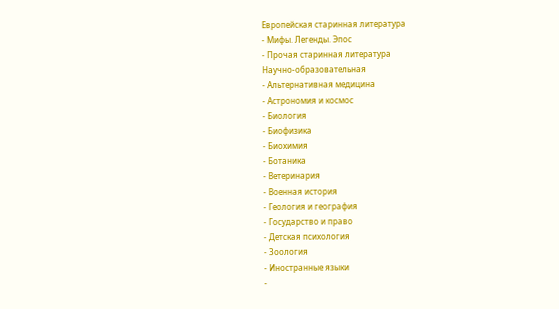Европейская старинная литература
- Мифы. Легенды. Эпос
- Прочая старинная литература
Научно-образовательная
- Альтернативная медицина
- Астрономия и космос
- Биология
- Биофизика
- Биохимия
- Ботаника
- Ветеринария
- Военная история
- Геология и география
- Государство и право
- Детская психология
- Зоология
- Иностранные языки
-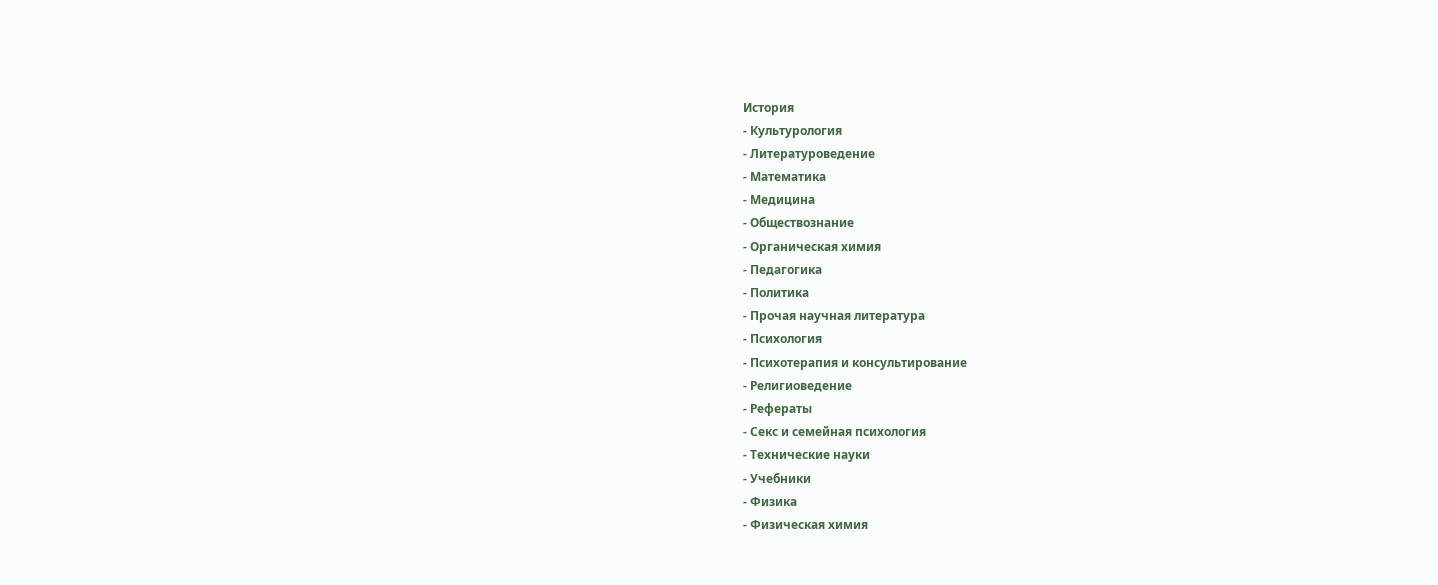История
- Культурология
- Литературоведение
- Математика
- Медицина
- Обществознание
- Органическая химия
- Педагогика
- Политика
- Прочая научная литература
- Психология
- Психотерапия и консультирование
- Религиоведение
- Рефераты
- Секс и семейная психология
- Технические науки
- Учебники
- Физика
- Физическая химия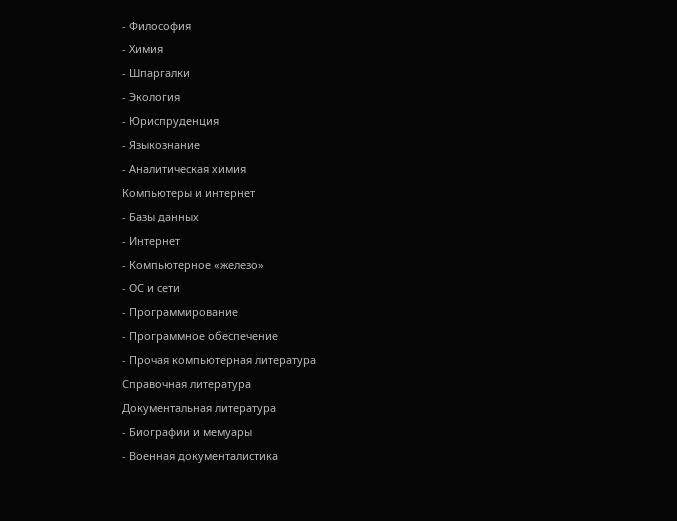- Философия
- Химия
- Шпаргалки
- Экология
- Юриспруденция
- Языкознание
- Аналитическая химия
Компьютеры и интернет
- Базы данных
- Интернет
- Компьютерное «железо»
- ОС и сети
- Программирование
- Программное обеспечение
- Прочая компьютерная литература
Справочная литература
Документальная литература
- Биографии и мемуары
- Военная документалистика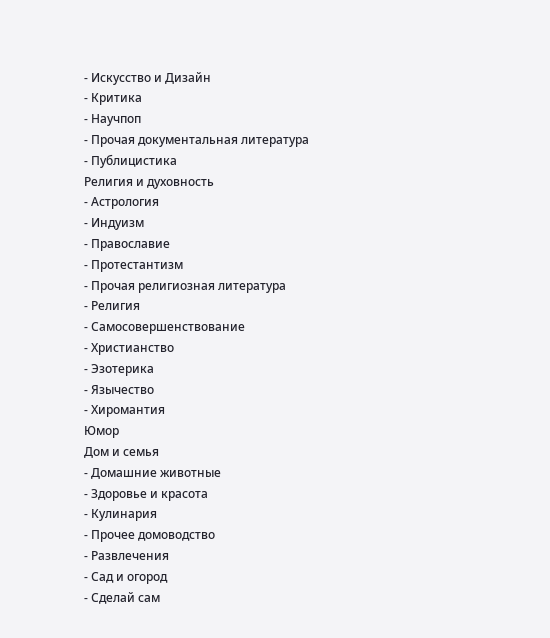- Искусство и Дизайн
- Критика
- Научпоп
- Прочая документальная литература
- Публицистика
Религия и духовность
- Астрология
- Индуизм
- Православие
- Протестантизм
- Прочая религиозная литература
- Религия
- Самосовершенствование
- Христианство
- Эзотерика
- Язычество
- Хиромантия
Юмор
Дом и семья
- Домашние животные
- Здоровье и красота
- Кулинария
- Прочее домоводство
- Развлечения
- Сад и огород
- Сделай сам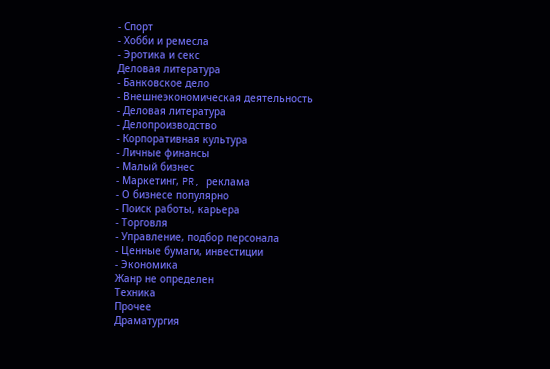- Спорт
- Хобби и ремесла
- Эротика и секс
Деловая литература
- Банковское дело
- Внешнеэкономическая деятельность
- Деловая литература
- Делопроизводство
- Корпоративная культура
- Личные финансы
- Малый бизнес
- Маркетинг, PR, реклама
- О бизнесе популярно
- Поиск работы, карьера
- Торговля
- Управление, подбор персонала
- Ценные бумаги, инвестиции
- Экономика
Жанр не определен
Техника
Прочее
Драматургия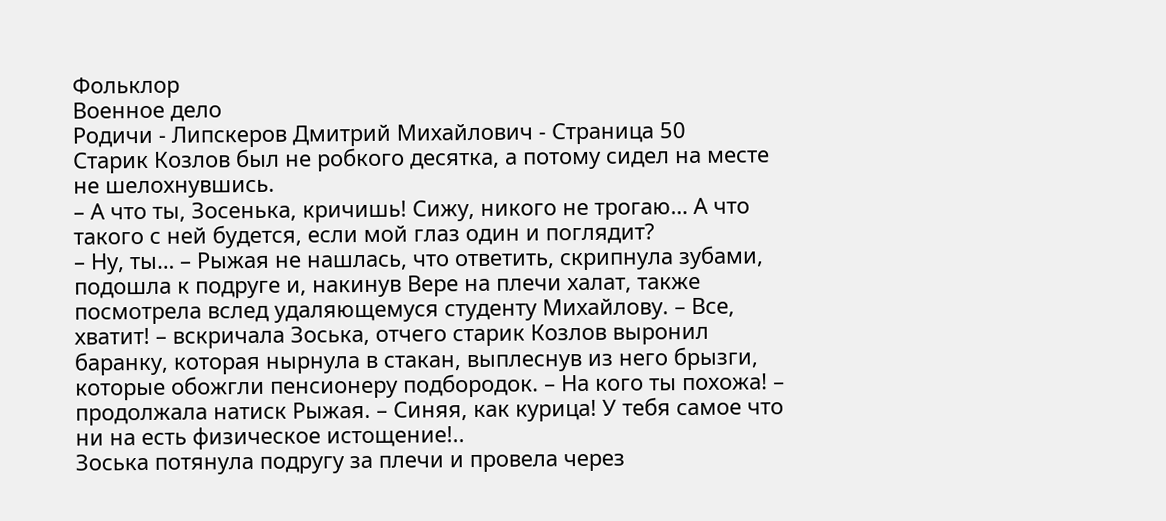Фольклор
Военное дело
Родичи - Липскеров Дмитрий Михайлович - Страница 50
Старик Козлов был не робкого десятка, а потому сидел на месте не шелохнувшись.
– А что ты, Зосенька, кричишь! Сижу, никого не трогаю… А что такого с ней будется, если мой глаз один и поглядит?
– Ну, ты… – Рыжая не нашлась, что ответить, скрипнула зубами, подошла к подруге и, накинув Вере на плечи халат, также посмотрела вслед удаляющемуся студенту Михайлову. – Все, хватит! – вскричала Зоська, отчего старик Козлов выронил баранку, которая нырнула в стакан, выплеснув из него брызги, которые обожгли пенсионеру подбородок. – На кого ты похожа! – продолжала натиск Рыжая. – Синяя, как курица! У тебя самое что ни на есть физическое истощение!..
Зоська потянула подругу за плечи и провела через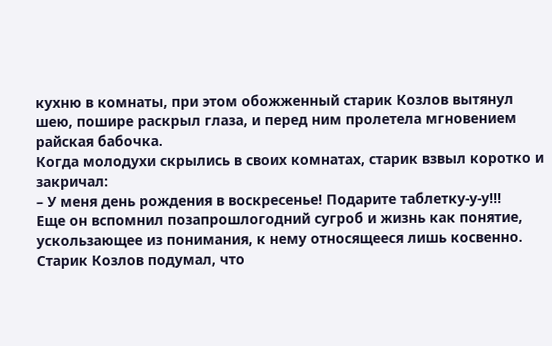кухню в комнаты, при этом обожженный старик Козлов вытянул шею, пошире раскрыл глаза, и перед ним пролетела мгновением райская бабочка.
Когда молодухи скрылись в своих комнатах, старик взвыл коротко и закричал:
– У меня день рождения в воскресенье! Подарите таблетку-у-у!!!
Еще он вспомнил позапрошлогодний сугроб и жизнь как понятие, ускользающее из понимания, к нему относящееся лишь косвенно. Старик Козлов подумал, что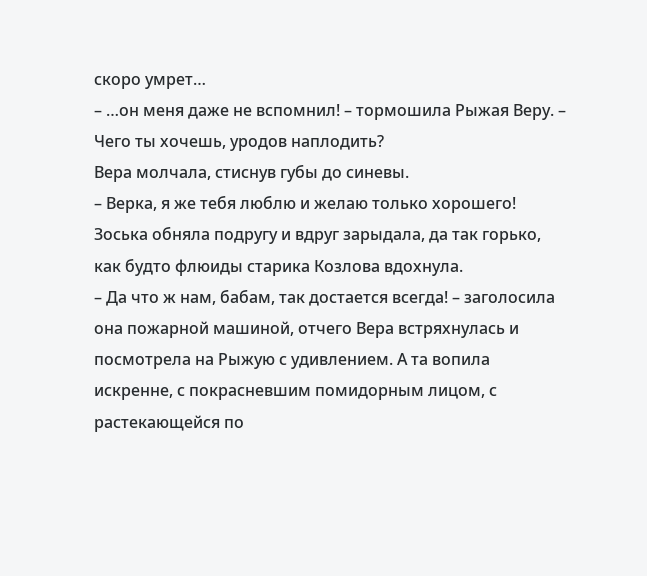скоро умрет…
– …он меня даже не вспомнил! – тормошила Рыжая Веру. – Чего ты хочешь, уродов наплодить?
Вера молчала, стиснув губы до синевы.
– Верка, я же тебя люблю и желаю только хорошего!
Зоська обняла подругу и вдруг зарыдала, да так горько, как будто флюиды старика Козлова вдохнула.
– Да что ж нам, бабам, так достается всегда! – заголосила она пожарной машиной, отчего Вера встряхнулась и посмотрела на Рыжую с удивлением. А та вопила искренне, с покрасневшим помидорным лицом, с растекающейся по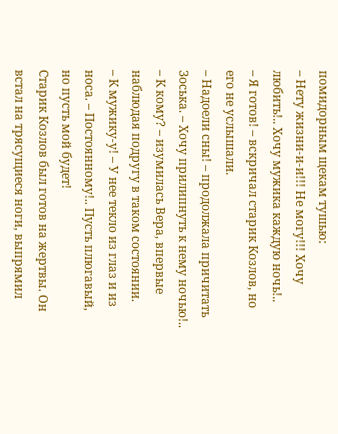помидорным щекам тушью:
– Нету жизни-и-и!!! Не могу!!! Хочу любить!.. Хочу мужика каждую ночь!..
– Я готов! – вскричал старик Козлов, но его не услышали.
– Надоели сны! – продолжала причитать Зоська. – Хочу прилипнуть к нему ночью!..
– К кому? – изумилась Вера, впервые наблюдая подругу в таком состоянии.
– К мужику-у! – У нее текло из глаз и из носа. – Постоянному!.. Пусть плюгавый, но пусть мой будет!
Старик Козлов был готов на жертвы. Он встал на трясущиеся ноги, выпрямил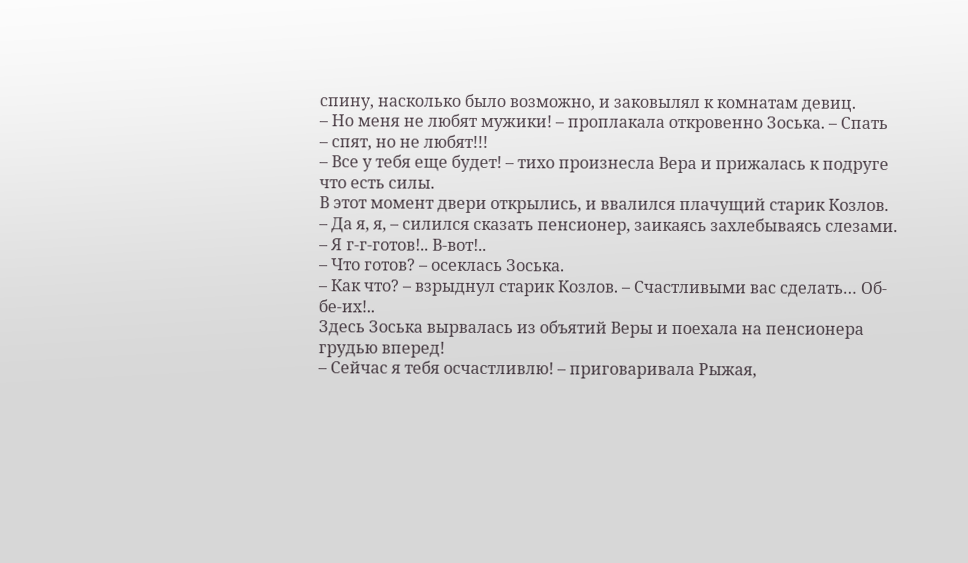спину, насколько было возможно, и заковылял к комнатам девиц.
– Но меня не любят мужики! – проплакала откровенно Зоська. – Спать – спят, но не любят!!!
– Все у тебя еще будет! – тихо произнесла Вера и прижалась к подруге что есть силы.
В этот момент двери открылись, и ввалился плачущий старик Козлов.
– Да я, я, – силился сказать пенсионер, заикаясь захлебываясь слезами.
– Я г-г-готов!.. В-вот!..
– Что готов? – осеклась Зоська.
– Как что? – взрыднул старик Козлов. – Счастливыми вас сделать… Об-бе-их!..
Здесь Зоська вырвалась из объятий Веры и поехала на пенсионера грудью вперед!
– Сейчас я тебя осчастливлю! – приговаривала Рыжая,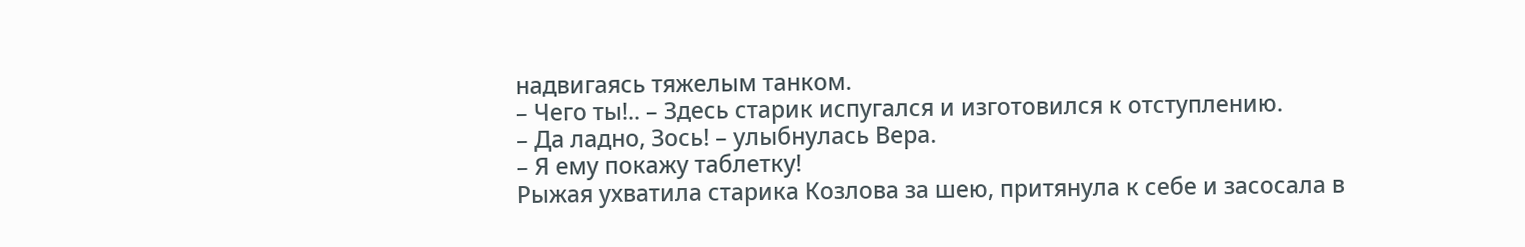надвигаясь тяжелым танком.
– Чего ты!.. – Здесь старик испугался и изготовился к отступлению.
– Да ладно, Зось! – улыбнулась Вера.
– Я ему покажу таблетку!
Рыжая ухватила старика Козлова за шею, притянула к себе и засосала в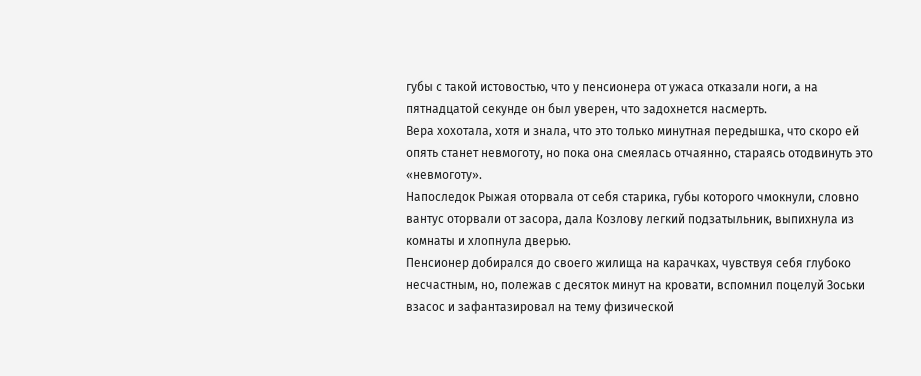губы с такой истовостью, что у пенсионера от ужаса отказали ноги, а на пятнадцатой секунде он был уверен, что задохнется насмерть.
Вера хохотала, хотя и знала, что это только минутная передышка, что скоро ей опять станет невмоготу, но пока она смеялась отчаянно, стараясь отодвинуть это «невмоготу».
Напоследок Рыжая оторвала от себя старика, губы которого чмокнули, словно вантус оторвали от засора, дала Козлову легкий подзатыльник, выпихнула из комнаты и хлопнула дверью.
Пенсионер добирался до своего жилища на карачках, чувствуя себя глубоко несчастным, но, полежав с десяток минут на кровати, вспомнил поцелуй Зоськи взасос и зафантазировал на тему физической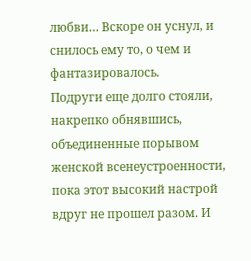любви… Вскоре он уснул, и снилось ему то, о чем и фантазировалось.
Подруги еще долго стояли, накрепко обнявшись, объединенные порывом женской всенеустроенности, пока этот высокий настрой вдруг не прошел разом. И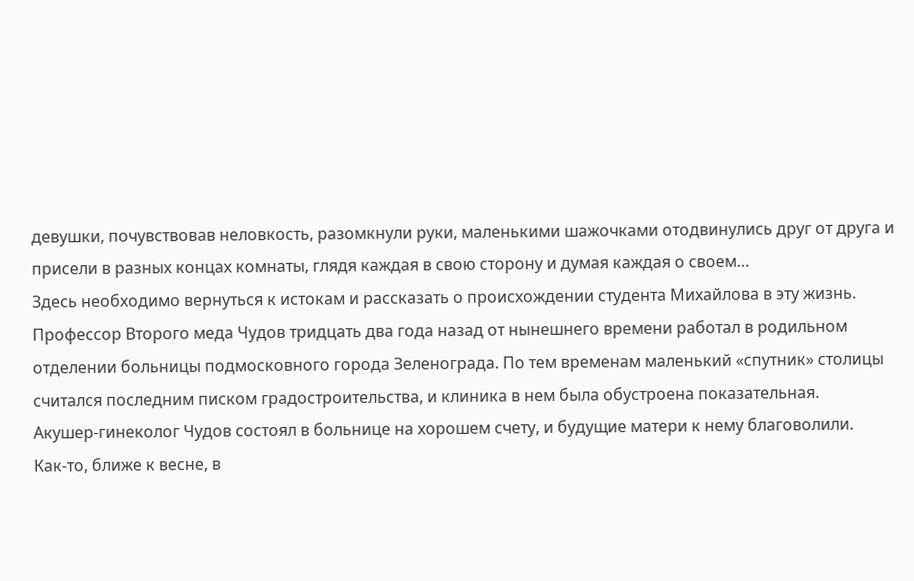девушки, почувствовав неловкость, разомкнули руки, маленькими шажочками отодвинулись друг от друга и присели в разных концах комнаты, глядя каждая в свою сторону и думая каждая о своем…
Здесь необходимо вернуться к истокам и рассказать о происхождении студента Михайлова в эту жизнь.
Профессор Второго меда Чудов тридцать два года назад от нынешнего времени работал в родильном отделении больницы подмосковного города Зеленограда. По тем временам маленький «спутник» столицы считался последним писком градостроительства, и клиника в нем была обустроена показательная.
Акушер-гинеколог Чудов состоял в больнице на хорошем счету, и будущие матери к нему благоволили.
Как-то, ближе к весне, в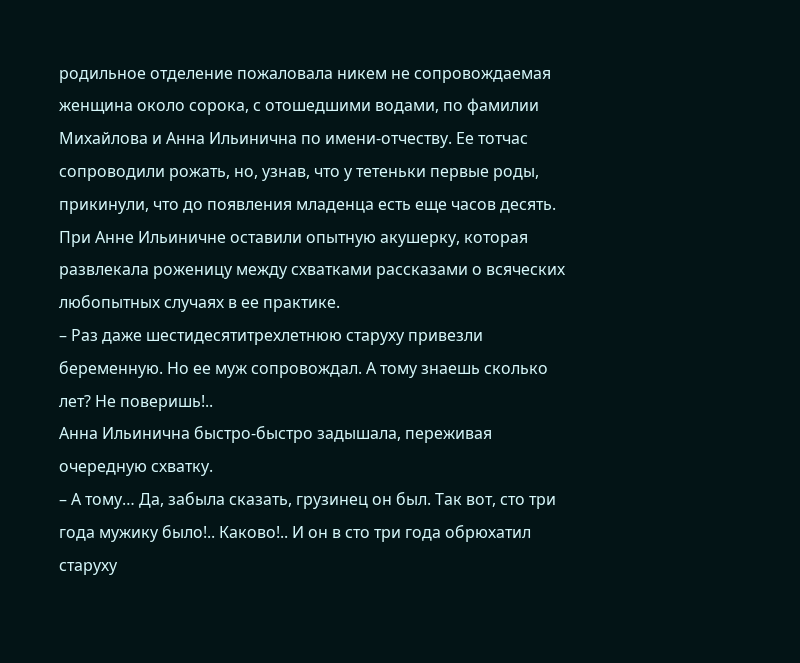родильное отделение пожаловала никем не сопровождаемая женщина около сорока, с отошедшими водами, по фамилии Михайлова и Анна Ильинична по имени-отчеству. Ее тотчас сопроводили рожать, но, узнав, что у тетеньки первые роды, прикинули, что до появления младенца есть еще часов десять. При Анне Ильиничне оставили опытную акушерку, которая развлекала роженицу между схватками рассказами о всяческих любопытных случаях в ее практике.
– Раз даже шестидесятитрехлетнюю старуху привезли беременную. Но ее муж сопровождал. А тому знаешь сколько лет? Не поверишь!..
Анна Ильинична быстро-быстро задышала, переживая очередную схватку.
– А тому… Да, забыла сказать, грузинец он был. Так вот, сто три года мужику было!.. Каково!.. И он в сто три года обрюхатил старуху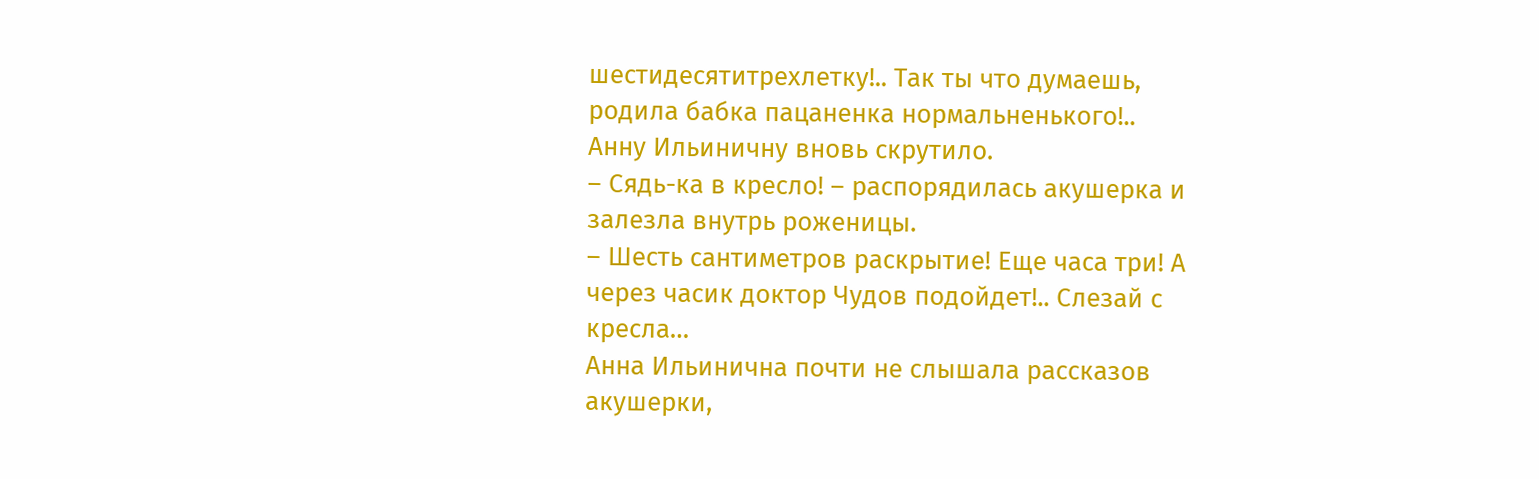шестидесятитрехлетку!.. Так ты что думаешь, родила бабка пацаненка нормальненького!..
Анну Ильиничну вновь скрутило.
– Сядь-ка в кресло! – распорядилась акушерка и залезла внутрь роженицы.
– Шесть сантиметров раскрытие! Еще часа три! А через часик доктор Чудов подойдет!.. Слезай с кресла…
Анна Ильинична почти не слышала рассказов акушерки,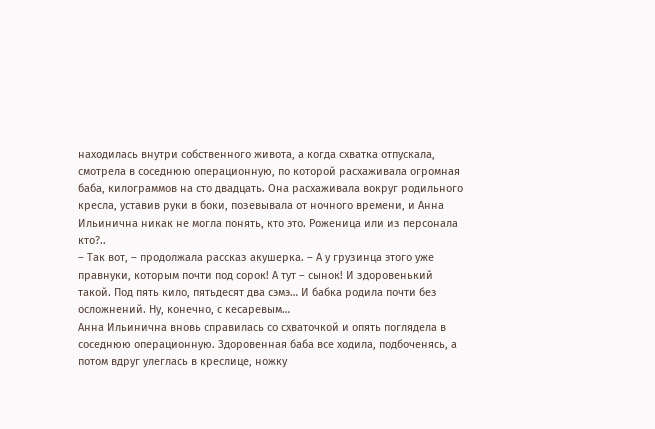находилась внутри собственного живота, а когда схватка отпускала, смотрела в соседнюю операционную, по которой расхаживала огромная баба, килограммов на сто двадцать. Она расхаживала вокруг родильного кресла, уставив руки в боки, позевывала от ночного времени, и Анна Ильинична никак не могла понять, кто это. Роженица или из персонала кто?..
– Так вот, – продолжала рассказ акушерка. – А у грузинца этого уже правнуки, которым почти под сорок! А тут – сынок! И здоровенький такой. Под пять кило, пятьдесят два сэмэ… И бабка родила почти без осложнений. Ну, конечно, с кесаревым…
Анна Ильинична вновь справилась со схваточкой и опять поглядела в соседнюю операционную. Здоровенная баба все ходила, подбоченясь, а потом вдруг улеглась в креслице, ножку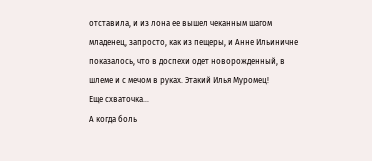отставила, и из лона ее вышел чеканным шагом младенец, запросто, как из пещеры, и Анне Ильиничне показалось, что в доспехи одет новорожденный, в шлеме и с мечом в руках. Этакий Илья Муромец!
Еще схваточка…
А когда боль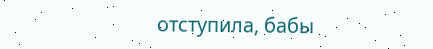отступила, бабы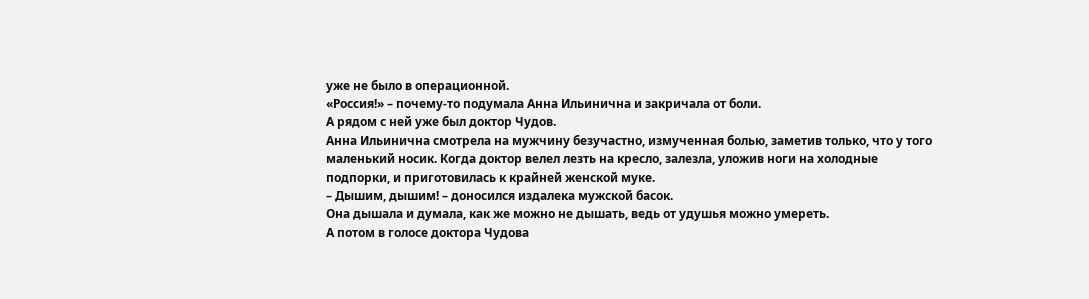уже не было в операционной.
«Россия!» – почему-то подумала Анна Ильинична и закричала от боли.
А рядом с ней уже был доктор Чудов.
Анна Ильинична смотрела на мужчину безучастно, измученная болью, заметив только, что у того маленький носик. Когда доктор велел лезть на кресло, залезла, уложив ноги на холодные подпорки, и приготовилась к крайней женской муке.
– Дышим, дышим! – доносился издалека мужской басок.
Она дышала и думала, как же можно не дышать, ведь от удушья можно умереть.
А потом в голосе доктора Чудова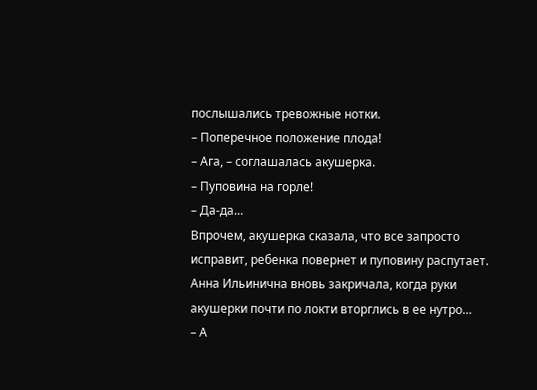послышались тревожные нотки.
– Поперечное положение плода!
– Ага, – соглашалась акушерка.
– Пуповина на горле!
– Да-да…
Впрочем, акушерка сказала, что все запросто исправит, ребенка повернет и пуповину распутает. Анна Ильинична вновь закричала, когда руки акушерки почти по локти вторглись в ее нутро…
– А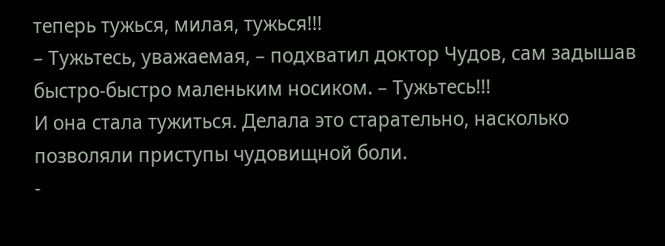теперь тужься, милая, тужься!!!
– Тужьтесь, уважаемая, – подхватил доктор Чудов, сам задышав быстро-быстро маленьким носиком. – Тужьтесь!!!
И она стала тужиться. Делала это старательно, насколько позволяли приступы чудовищной боли.
-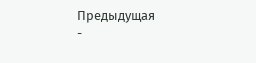Предыдущая
-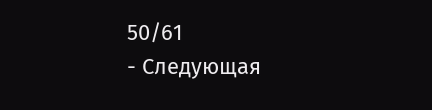50/61
- Следующая